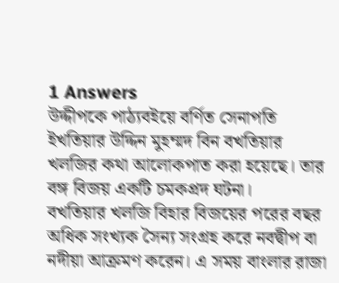1 Answers
উদ্দীপকে পাঠ্যবইয়ে বর্ণিত সেনাপতি ইখতিয়ার উদ্দিন মুহম্মদ বিন বখতিয়ার খলজির কথা আলোকপাত করা হয়েছে। তার বঙ্গ বিজয় একটি চমকপ্রদ ঘটনা।
বখতিয়ার খলজি বিহার বিজয়ের পরের বছর অধিক সংখ্যক সৈন্য সংগ্রহ করে নবদ্বীপ বা নদীয়া আক্রমণ করেন। এ সময় বাংলার রাজা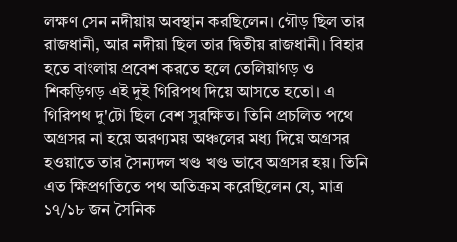লক্ষণ সেন নদীয়ায় অবস্থান করছিলেন। গৌড় ছিল তার রাজধানী, আর নদীয়া ছিল তার দ্বিতীয় রাজধানী। বিহার হতে বাংলায় প্রবেশ করতে হলে তেলিয়াগড় ও শিকড়িগড় এই দুই গিরিপথ দিয়ে আসতে হতো। এ গিরিপথ দু'টো ছিল বেশ সুরক্ষিত। তিনি প্রচলিত পথে অগ্রসর না হয়ে অরণ্যময় অঞ্চলের মধ্য দিয়ে অগ্রসর হওয়াতে তার সৈন্যদল খণ্ড খণ্ড ভাবে অগ্রসর হয়। তিনি এত ক্ষিপ্রগতিতে পথ অতিক্রম করেছিলেন যে, মাত্র ১৭/১৮ জন সৈনিক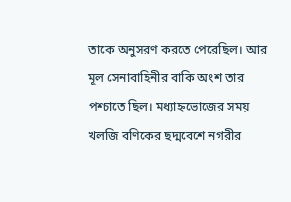তাকে অনুসরণ করতে পেরেছিল। আর মূল সেনাবাহিনীর বাকি অংশ তার পশ্চাতে ছিল। মধ্যাহ্নভোজের সময় খলজি বণিকের ছদ্মবেশে নগরীর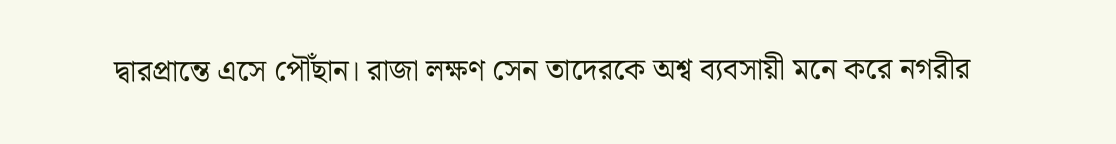দ্বারপ্রান্তে এসে পৌঁছান। রাজা লক্ষণ সেন তাদেরকে অশ্ব ব্যবসায়ী মনে করে নগরীর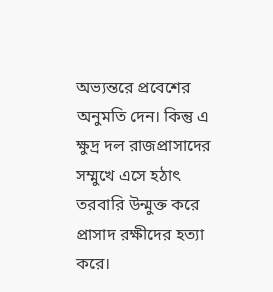অভ্যন্তরে প্রবেশের অনুমতি দেন। কিন্তু এ ক্ষুদ্র দল রাজপ্রাসাদের সম্মুখে এসে হঠাৎ তরবারি উন্মুক্ত করে প্রাসাদ রক্ষীদের হত্যা করে।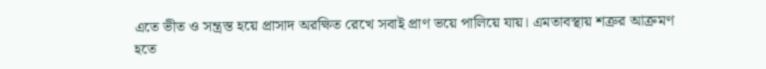এতে ভীত ও সন্ত্রস্ত হয়ে প্রাসাদ অরক্ষিত রেখে সবাই প্রাণ ভয়ে পালিয়ে যায়। এমতাবস্থায় শত্রুর আক্রমণ হতে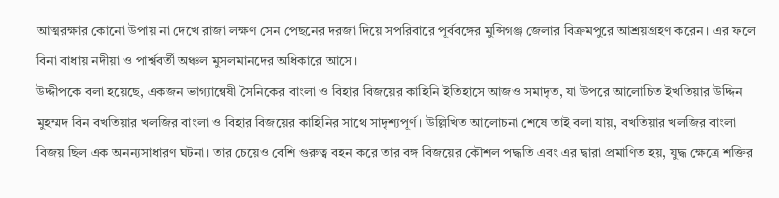আত্মরক্ষার কোনো উপায় না দেখে রাজা লক্ষণ সেন পেছনের দরজা দিয়ে সপরিবারে পূর্ববঙ্গের মুন্সিগঞ্জ জেলার বিক্রমপুরে আশ্রয়গ্রহণ করেন। এর ফলে বিনা বাধায় নদীয়া ও পার্শ্ববর্তী অঞ্চল মুসলমানদের অধিকারে আসে।
উদ্দীপকে বলা হয়েছে, একজন ভাগ্যান্বেষী সৈনিকের বাংলা ও বিহার বিজয়ের কাহিনি ইতিহাসে আজও সমাদৃত, যা উপরে আলোচিত ইখতিয়ার উদ্দিন মুহম্মদ বিন বখতিয়ার খলজির বাংলা ও বিহার বিজয়ের কাহিনির সাথে সাদৃশ্যপূর্ণ। উল্লিখিত আলোচনা শেষে তাই বলা যায়, বখতিয়ার খলজির বাংলা বিজয় ছিল এক অনন্যসাধারণ ঘটনা। তার চেয়েও বেশি গুরুত্ব বহন করে তার বঙ্গ বিজয়ের কৌশল পদ্ধতি এবং এর দ্বারা প্রমাণিত হয়, যুদ্ধ ক্ষেত্রে শক্তির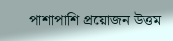পাশাপাশি প্রয়োজন উত্তম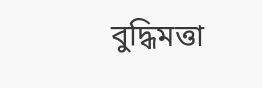বুদ্ধিমত্তা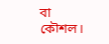বা কৌশল।